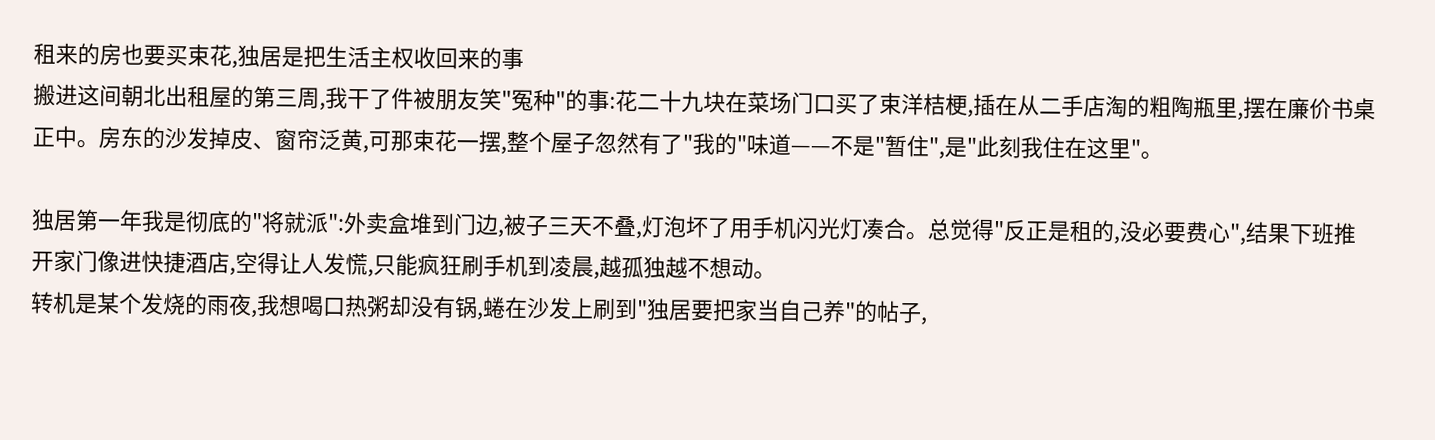租来的房也要买束花,独居是把生活主权收回来的事
搬进这间朝北出租屋的第三周,我干了件被朋友笑"冤种"的事:花二十九块在菜场门口买了束洋桔梗,插在从二手店淘的粗陶瓶里,摆在廉价书桌正中。房东的沙发掉皮、窗帘泛黄,可那束花一摆,整个屋子忽然有了"我的"味道——不是"暂住",是"此刻我住在这里"。

独居第一年我是彻底的"将就派":外卖盒堆到门边,被子三天不叠,灯泡坏了用手机闪光灯凑合。总觉得"反正是租的,没必要费心",结果下班推开家门像进快捷酒店,空得让人发慌,只能疯狂刷手机到凌晨,越孤独越不想动。
转机是某个发烧的雨夜,我想喝口热粥却没有锅,蜷在沙发上刷到"独居要把家当自己养"的帖子,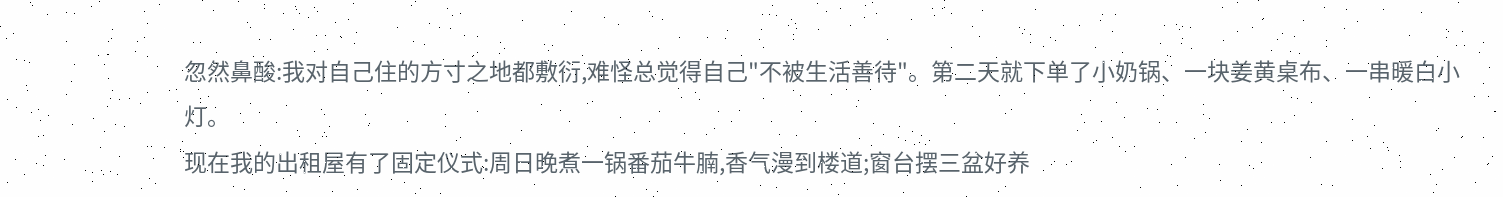忽然鼻酸:我对自己住的方寸之地都敷衍,难怪总觉得自己"不被生活善待"。第二天就下单了小奶锅、一块姜黄桌布、一串暖白小灯。
现在我的出租屋有了固定仪式:周日晚煮一锅番茄牛腩,香气漫到楼道;窗台摆三盆好养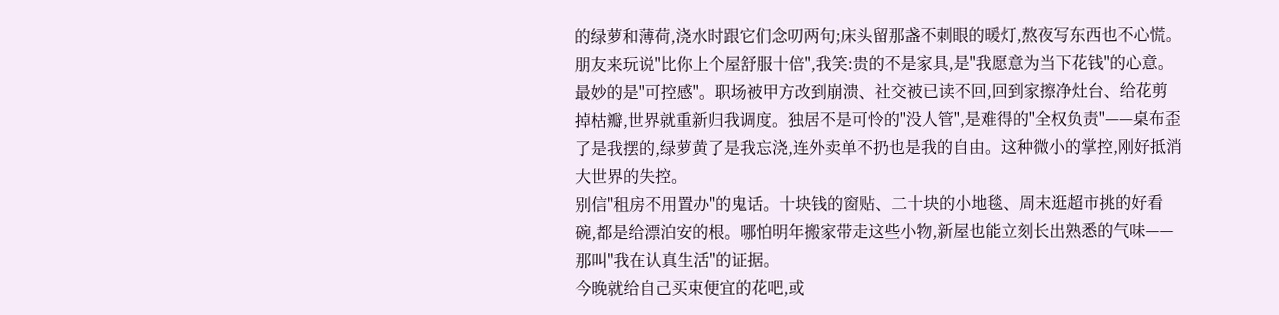的绿萝和薄荷,浇水时跟它们念叨两句;床头留那盏不刺眼的暖灯,熬夜写东西也不心慌。朋友来玩说"比你上个屋舒服十倍",我笑:贵的不是家具,是"我愿意为当下花钱"的心意。
最妙的是"可控感"。职场被甲方改到崩溃、社交被已读不回,回到家擦净灶台、给花剪掉枯瓣,世界就重新归我调度。独居不是可怜的"没人管",是难得的"全权负责"——桌布歪了是我摆的,绿萝黄了是我忘浇,连外卖单不扔也是我的自由。这种微小的掌控,刚好抵消大世界的失控。
别信"租房不用置办"的鬼话。十块钱的窗贴、二十块的小地毯、周末逛超市挑的好看碗,都是给漂泊安的根。哪怕明年搬家带走这些小物,新屋也能立刻长出熟悉的气味——那叫"我在认真生活"的证据。
今晚就给自己买束便宜的花吧,或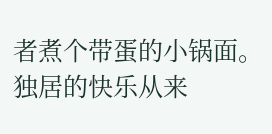者煮个带蛋的小锅面。独居的快乐从来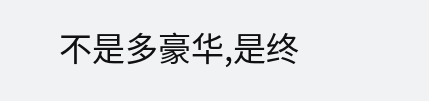不是多豪华,是终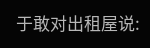于敢对出租屋说: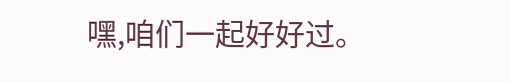嘿,咱们一起好好过。